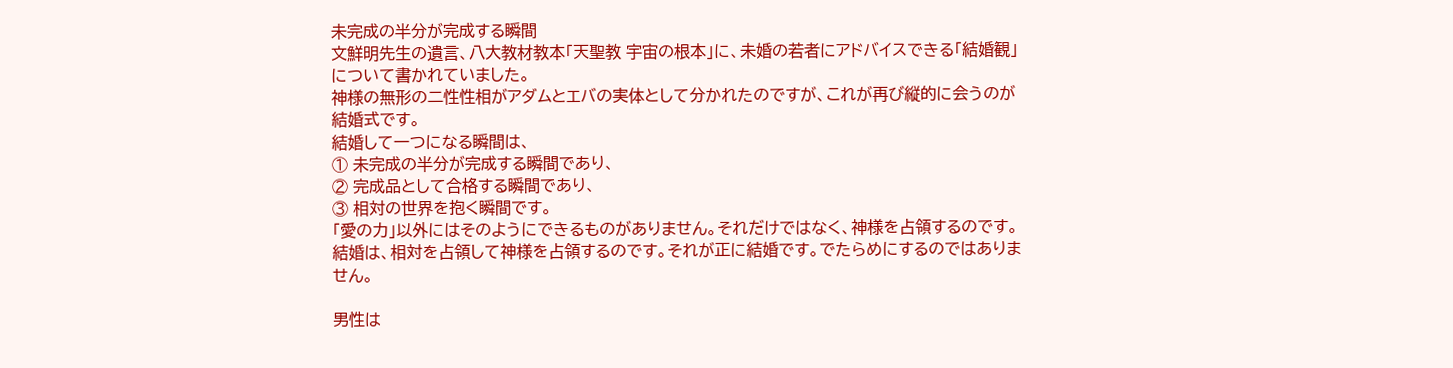未完成の半分が完成する瞬間
文鮮明先生の遺言、八大教材教本「天聖教 宇宙の根本」に、未婚の若者にアドバイスできる「結婚観」について書かれていました。
神様の無形の二性性相がアダムとエバの実体として分かれたのですが、これが再び縦的に会うのが結婚式です。
結婚して一つになる瞬間は、
① 未完成の半分が完成する瞬間であり、
② 完成品として合格する瞬間であり、
③ 相対の世界を抱く瞬間です。
「愛の力」以外にはそのようにできるものがありません。それだけではなく、神様を占領するのです。
結婚は、相対を占領して神様を占領するのです。それが正に結婚です。でたらめにするのではありません。

男性は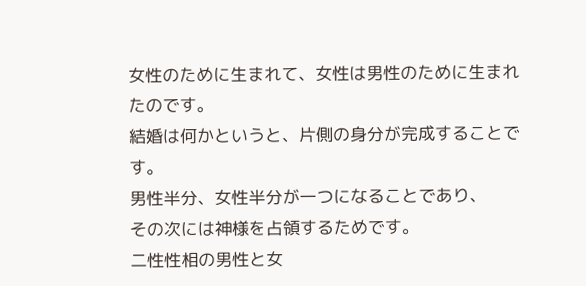女性のために生まれて、女性は男性のために生まれたのです。
結婚は何かというと、片側の身分が完成することです。
男性半分、女性半分が一つになることであり、
その次には神様を占領するためです。
二性性相の男性と女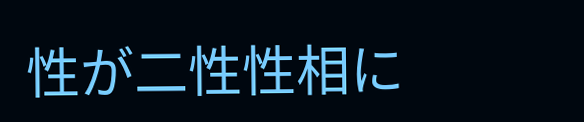性が二性性相に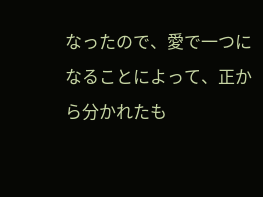なったので、愛で一つになることによって、正から分かれたも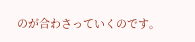のが合わさっていくのです。